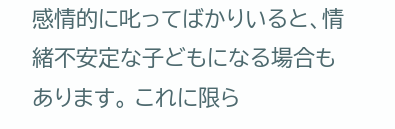感情的に叱ってばかりいると、情緒不安定な子どもになる場合もあります。 これに限ら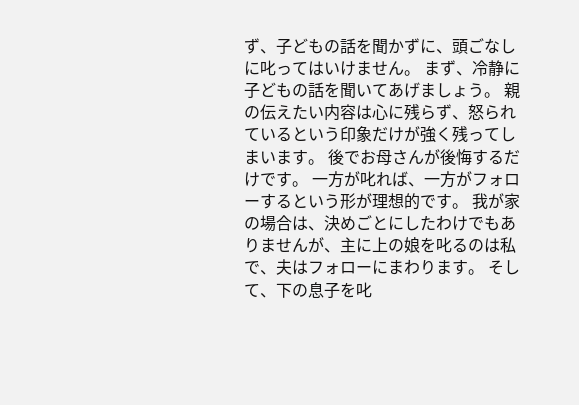ず、子どもの話を聞かずに、頭ごなしに叱ってはいけません。 まず、冷静に子どもの話を聞いてあげましょう。 親の伝えたい内容は心に残らず、怒られているという印象だけが強く残ってしまいます。 後でお母さんが後悔するだけです。 一方が叱れば、一方がフォローするという形が理想的です。 我が家の場合は、決めごとにしたわけでもありませんが、主に上の娘を叱るのは私で、夫はフォローにまわります。 そして、下の息子を叱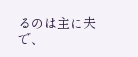るのは主に夫で、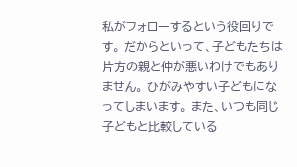私がフォローするという役回りです。 だからといって、子どもたちは片方の親と仲が悪いわけでもありません。 ひがみやすい子どもになってしまいます。 また、いつも同じ子どもと比較している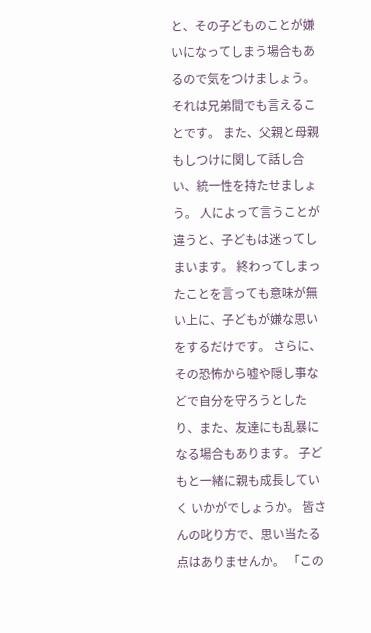と、その子どものことが嫌いになってしまう場合もあるので気をつけましょう。 それは兄弟間でも言えることです。 また、父親と母親もしつけに関して話し合い、統一性を持たせましょう。 人によって言うことが違うと、子どもは迷ってしまいます。 終わってしまったことを言っても意味が無い上に、子どもが嫌な思いをするだけです。 さらに、その恐怖から嘘や隠し事などで自分を守ろうとしたり、また、友達にも乱暴になる場合もあります。 子どもと一緒に親も成長していく いかがでしょうか。 皆さんの叱り方で、思い当たる点はありませんか。 「この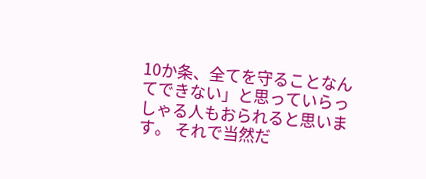10か条、全てを守ることなんてできない」と思っていらっしゃる人もおられると思います。 それで当然だ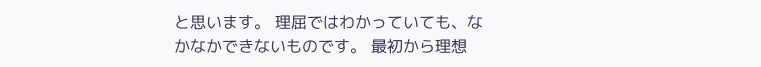と思います。 理屈ではわかっていても、なかなかできないものです。 最初から理想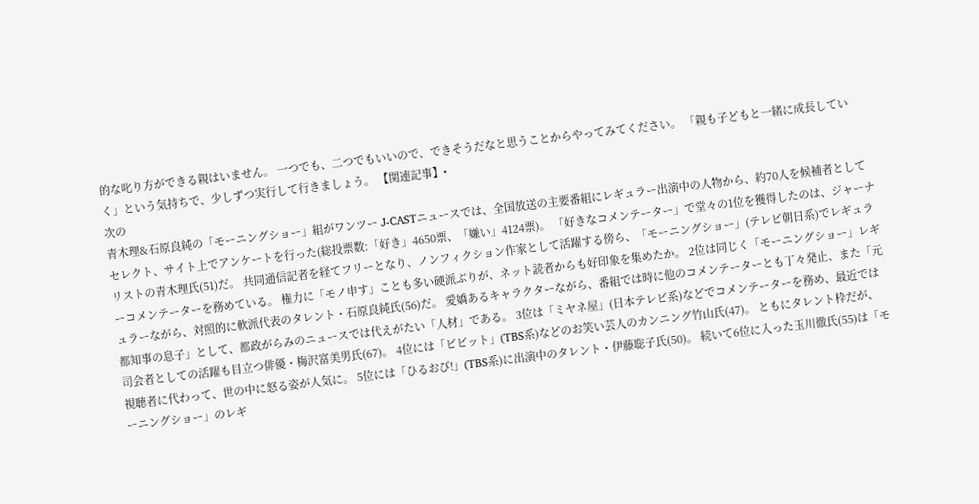的な叱り方ができる親はいません。 一つでも、二つでもいいので、できそうだなと思うことからやってみてください。 「親も子どもと一緒に成長していく」という気持ちで、少しずつ実行して行きましょう。 【関連記事】•
次の
青木理&石原良純の「モーニングショー」組がワンツー J-CASTニュースでは、全国放送の主要番組にレギュラー出演中の人物から、約70人を候補者としてセレクト、サイト上でアンケートを行った(総投票数:「好き」4650票、「嫌い」4124票)。 「好きなコメンテーター」で堂々の1位を獲得したのは、ジャーナリストの青木理氏(51)だ。 共同通信記者を経てフリーとなり、ノンフィクション作家として活躍する傍ら、「モーニングショー」(テレビ朝日系)でレギュラーコメンテーターを務めている。 権力に「モノ申す」ことも多い硬派ぶりが、ネット読者からも好印象を集めたか。 2位は同じく「モーニングショー」レギュラーながら、対照的に軟派代表のタレント・石原良純氏(56)だ。 愛嬌あるキャラクターながら、番組では時に他のコメンテーターとも丁々発止、また「元都知事の息子」として、都政がらみのニュースでは代えがたい「人材」である。 3位は「ミヤネ屋」(日本テレビ系)などでコメンテーターを務め、最近では司会者としての活躍も目立つ俳優・梅沢富美男氏(67)。 4位には「ビビット」(TBS系)などのお笑い芸人のカンニング竹山氏(47)。 ともにタレント枠だが、視聴者に代わって、世の中に怒る姿が人気に。 5位には「ひるおび!」(TBS系)に出演中のタレント・伊藤聡子氏(50)。 続いて6位に入った玉川徹氏(55)は「モーニングショー」のレギ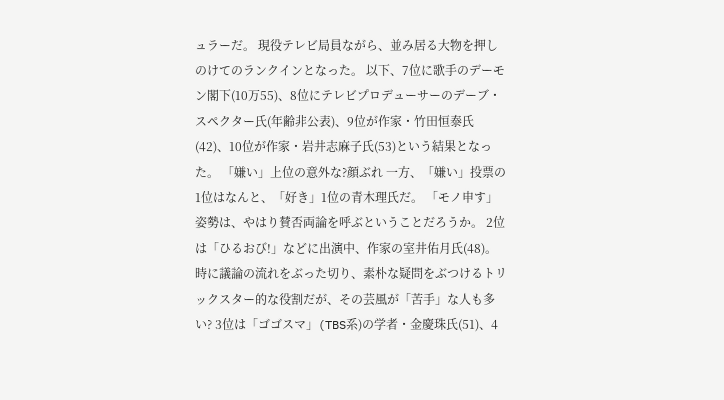ュラーだ。 現役テレビ局員ながら、並み居る大物を押しのけてのランクインとなった。 以下、7位に歌手のデーモン閣下(10万55)、8位にテレビプロデューサーのデーブ・スペクター氏(年齢非公表)、9位が作家・竹田恒泰氏(42)、10位が作家・岩井志麻子氏(53)という結果となった。 「嫌い」上位の意外な?顔ぶれ 一方、「嫌い」投票の1位はなんと、「好き」1位の青木理氏だ。 「モノ申す」姿勢は、やはり賛否両論を呼ぶということだろうか。 2位は「ひるおび!」などに出演中、作家の室井佑月氏(48)。 時に議論の流れをぶった切り、素朴な疑問をぶつけるトリックスター的な役割だが、その芸風が「苦手」な人も多い? 3位は「ゴゴスマ」(TBS系)の学者・金慶珠氏(51)、4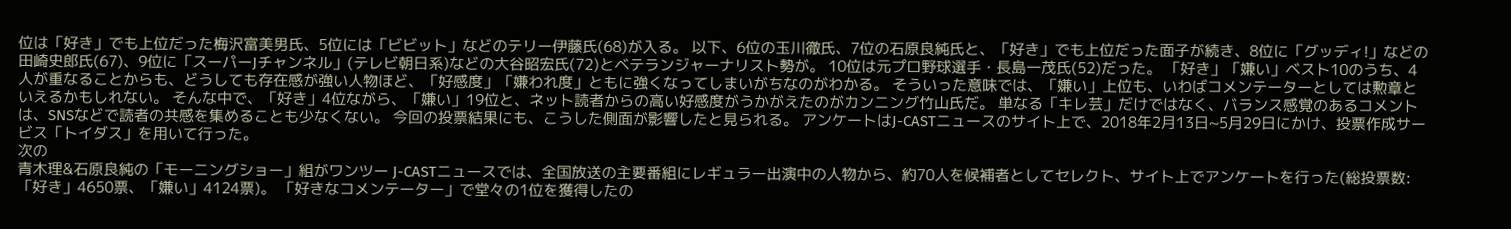位は「好き」でも上位だった梅沢富美男氏、5位には「ビビット」などのテリー伊藤氏(68)が入る。 以下、6位の玉川徹氏、7位の石原良純氏と、「好き」でも上位だった面子が続き、8位に「グッディ!」などの田崎史郎氏(67)、9位に「スーパーJチャンネル」(テレビ朝日系)などの大谷昭宏氏(72)とベテランジャーナリスト勢が。 10位は元プロ野球選手・長島一茂氏(52)だった。 「好き」「嫌い」ベスト10のうち、4人が重なることからも、どうしても存在感が強い人物ほど、「好感度」「嫌われ度」ともに強くなってしまいがちなのがわかる。 そういった意味では、「嫌い」上位も、いわばコメンテーターとしては勲章といえるかもしれない。 そんな中で、「好き」4位ながら、「嫌い」19位と、ネット読者からの高い好感度がうかがえたのがカンニング竹山氏だ。 単なる「キレ芸」だけではなく、バランス感覚のあるコメントは、SNSなどで読者の共感を集めることも少なくない。 今回の投票結果にも、こうした側面が影響したと見られる。 アンケートはJ-CASTニュースのサイト上で、2018年2月13日~5月29日にかけ、投票作成サービス「トイダス」を用いて行った。
次の
青木理&石原良純の「モーニングショー」組がワンツー J-CASTニュースでは、全国放送の主要番組にレギュラー出演中の人物から、約70人を候補者としてセレクト、サイト上でアンケートを行った(総投票数:「好き」4650票、「嫌い」4124票)。 「好きなコメンテーター」で堂々の1位を獲得したの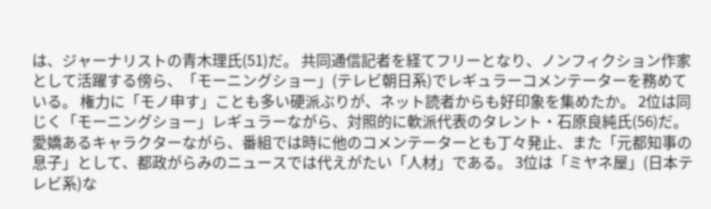は、ジャーナリストの青木理氏(51)だ。 共同通信記者を経てフリーとなり、ノンフィクション作家として活躍する傍ら、「モーニングショー」(テレビ朝日系)でレギュラーコメンテーターを務めている。 権力に「モノ申す」ことも多い硬派ぶりが、ネット読者からも好印象を集めたか。 2位は同じく「モーニングショー」レギュラーながら、対照的に軟派代表のタレント・石原良純氏(56)だ。 愛嬌あるキャラクターながら、番組では時に他のコメンテーターとも丁々発止、また「元都知事の息子」として、都政がらみのニュースでは代えがたい「人材」である。 3位は「ミヤネ屋」(日本テレビ系)な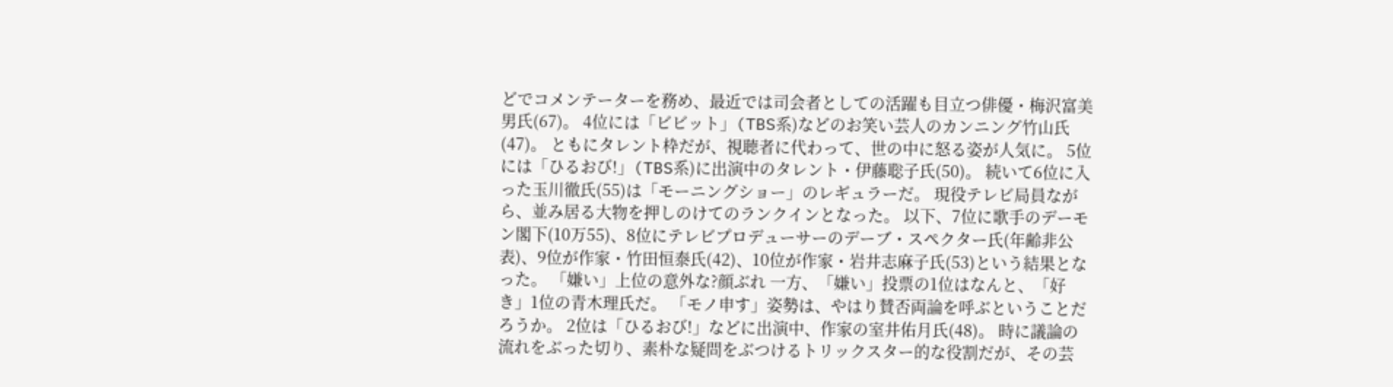どでコメンテーターを務め、最近では司会者としての活躍も目立つ俳優・梅沢富美男氏(67)。 4位には「ビビット」(TBS系)などのお笑い芸人のカンニング竹山氏(47)。 ともにタレント枠だが、視聴者に代わって、世の中に怒る姿が人気に。 5位には「ひるおび!」(TBS系)に出演中のタレント・伊藤聡子氏(50)。 続いて6位に入った玉川徹氏(55)は「モーニングショー」のレギュラーだ。 現役テレビ局員ながら、並み居る大物を押しのけてのランクインとなった。 以下、7位に歌手のデーモン閣下(10万55)、8位にテレビプロデューサーのデーブ・スペクター氏(年齢非公表)、9位が作家・竹田恒泰氏(42)、10位が作家・岩井志麻子氏(53)という結果となった。 「嫌い」上位の意外な?顔ぶれ 一方、「嫌い」投票の1位はなんと、「好き」1位の青木理氏だ。 「モノ申す」姿勢は、やはり賛否両論を呼ぶということだろうか。 2位は「ひるおび!」などに出演中、作家の室井佑月氏(48)。 時に議論の流れをぶった切り、素朴な疑問をぶつけるトリックスター的な役割だが、その芸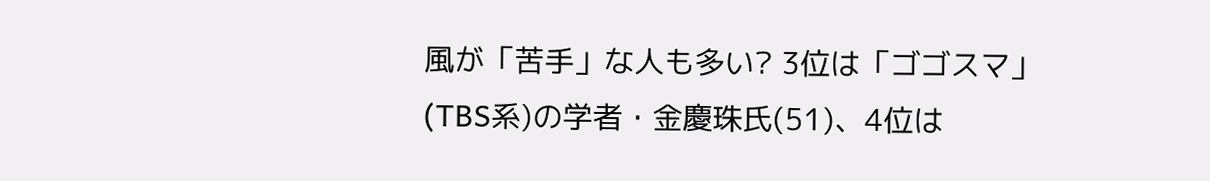風が「苦手」な人も多い? 3位は「ゴゴスマ」(TBS系)の学者・金慶珠氏(51)、4位は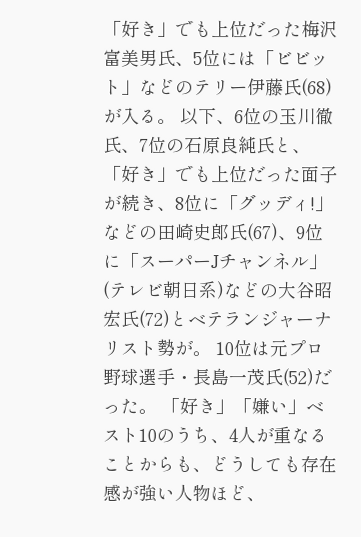「好き」でも上位だった梅沢富美男氏、5位には「ビビット」などのテリー伊藤氏(68)が入る。 以下、6位の玉川徹氏、7位の石原良純氏と、「好き」でも上位だった面子が続き、8位に「グッディ!」などの田崎史郎氏(67)、9位に「スーパーJチャンネル」(テレビ朝日系)などの大谷昭宏氏(72)とベテランジャーナリスト勢が。 10位は元プロ野球選手・長島一茂氏(52)だった。 「好き」「嫌い」ベスト10のうち、4人が重なることからも、どうしても存在感が強い人物ほど、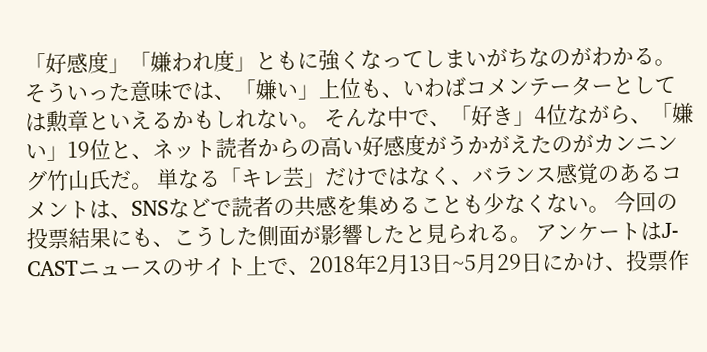「好感度」「嫌われ度」ともに強くなってしまいがちなのがわかる。 そういった意味では、「嫌い」上位も、いわばコメンテーターとしては勲章といえるかもしれない。 そんな中で、「好き」4位ながら、「嫌い」19位と、ネット読者からの高い好感度がうかがえたのがカンニング竹山氏だ。 単なる「キレ芸」だけではなく、バランス感覚のあるコメントは、SNSなどで読者の共感を集めることも少なくない。 今回の投票結果にも、こうした側面が影響したと見られる。 アンケートはJ-CASTニュースのサイト上で、2018年2月13日~5月29日にかけ、投票作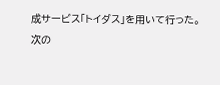成サービス「トイダス」を用いて行った。
次の